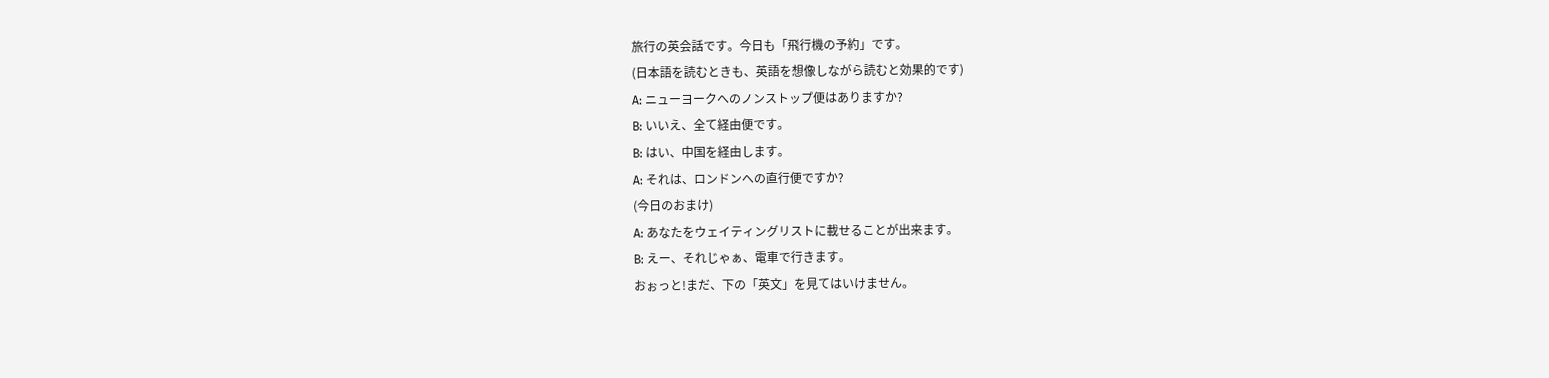旅行の英会話です。今日も「飛行機の予約」です。
(日本語を読むときも、英語を想像しながら読むと効果的です)
A: ニューヨークへのノンストップ便はありますか?
B: いいえ、全て経由便です。
B: はい、中国を経由します。
A: それは、ロンドンへの直行便ですか?
(今日のおまけ)
A: あなたをウェイティングリストに載せることが出来ます。
B: えー、それじゃぁ、電車で行きます。
おぉっと!まだ、下の「英文」を見てはいけません。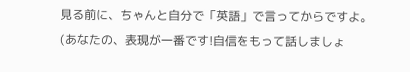見る前に、ちゃんと自分で「英語」で言ってからですよ。
(あなたの、表現が一番です!自信をもって話しましょ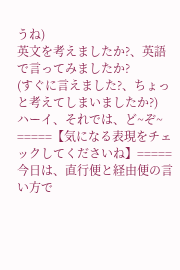うね)
英文を考えましたか?、英語で言ってみましたか?
(すぐに言えました?、ちょっと考えてしまいましたか?)
ハーイ、それでは、ど~ぞ~
=====【気になる表現をチェックしてくださいね】=====
今日は、直行便と経由便の言い方で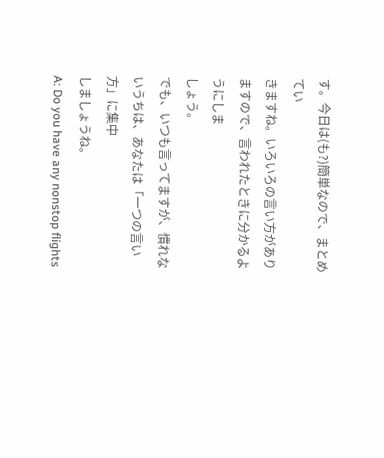す。今日は(も?)簡単なので、まとめてい
きますね。いろいろの言い方がありますので、言われたときに分かるようにしま
しょう。
でも、いつも言ってますが、慣れないうちは、あなたは「一つの言い方」に集中
しましょうね。
A: Do you have any nonstop flights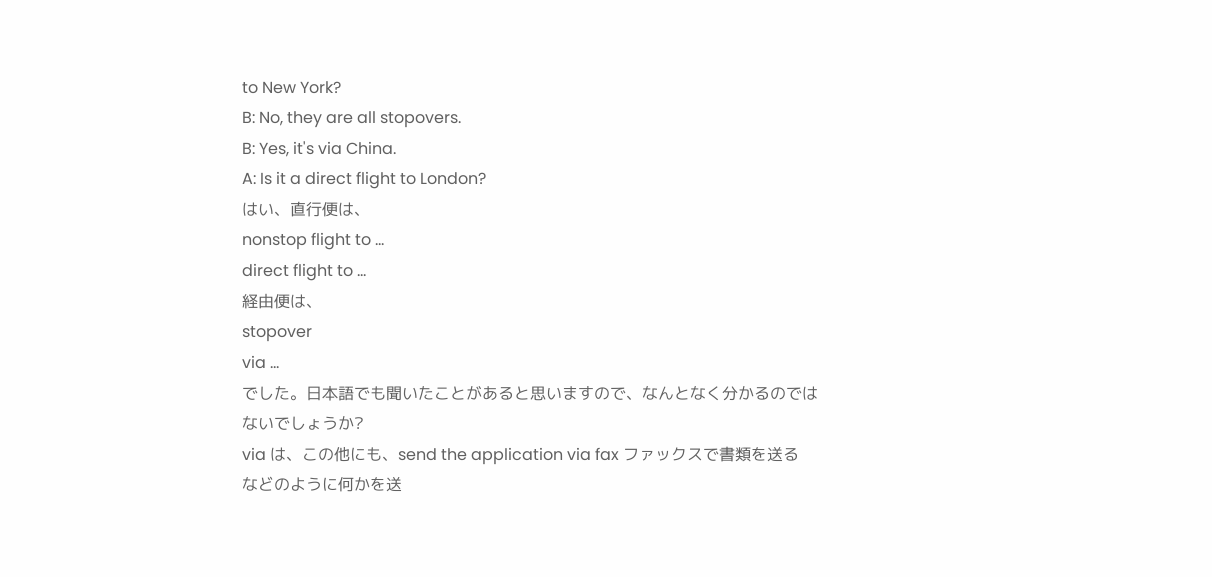to New York?
B: No, they are all stopovers.
B: Yes, it's via China.
A: Is it a direct flight to London?
はい、直行便は、
nonstop flight to ...
direct flight to ...
経由便は、
stopover
via ...
でした。日本語でも聞いたことがあると思いますので、なんとなく分かるのでは
ないでしょうか?
via は、この他にも、send the application via fax ファックスで書類を送る
などのように何かを送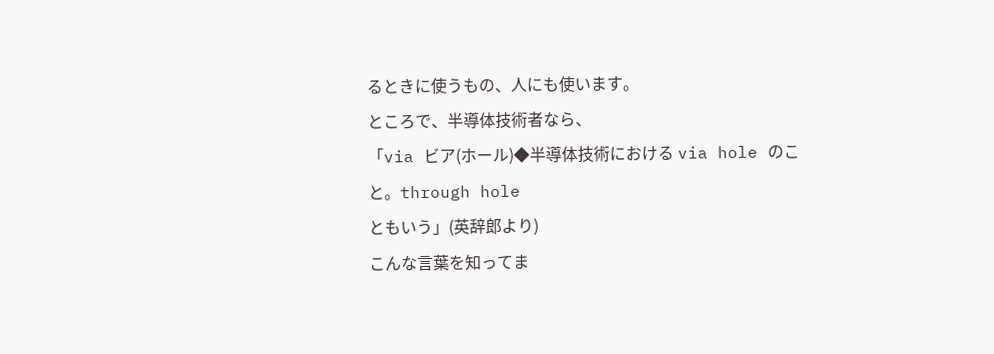るときに使うもの、人にも使います。
ところで、半導体技術者なら、
「via ビア(ホール)◆半導体技術における via hole のこと。through hole
ともいう」(英辞郎より)
こんな言葉を知ってま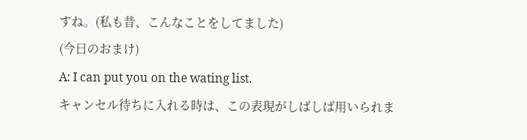すね。(私も昔、こんなことをしてました)
(今日のおまけ)
A: I can put you on the wating list.
キャンセル待ちに入れる時は、この表現がしばしば用いられま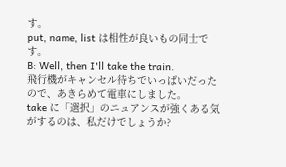す。
put, name, list は相性が良いもの同士です。
B: Well, then I'll take the train.
飛行機がキャンセル待ちでいっぱいだったので、あきらめて電車にしました。
take に「選択」のニュアンスが強くある気がするのは、私だけでしょうか?